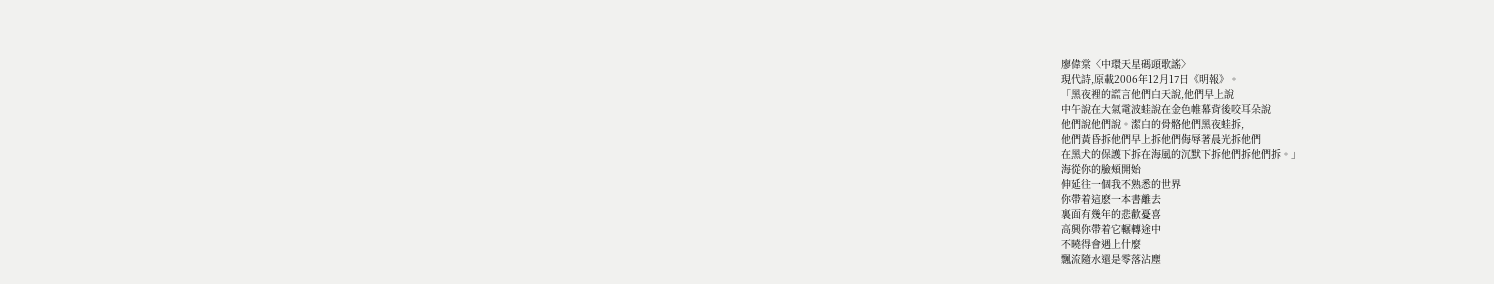廖偉棠〈中環天星碼頭歌謠〉
現代詩,原載2006年12月17日《明報》。
「黑夜裡的謊言他們白天說,他們早上說
中午說在大氣電波蛙說在金色帷幕背後咬耳朵說
他們說他們說。潔白的骨骼他們黑夜蛙拆,
他們黃昏拆他們早上拆他們侮辱著晨光拆他們
在黑犬的保護下拆在海風的沉默下拆他們拆他們拆。」
海從你的臉頰開始
伸延往一個我不熟悉的世界
你帶着這麽一本書離去
裏面有幾年的悲歡憂喜
高興你帶着它輾轉途中
不曉得會遇上什麼
飄流隨水還是零落沾塵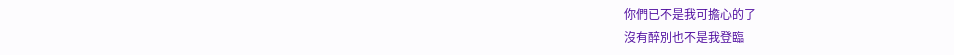你們已不是我可擔心的了
沒有醉別也不是我登臨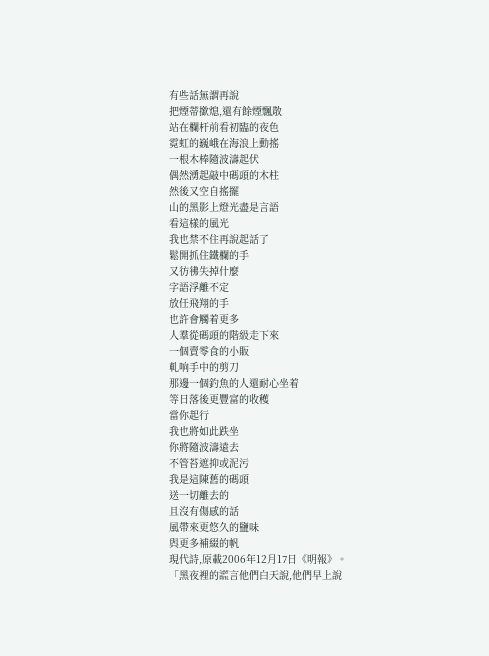有些話無謂再說
把煙蒂撳熄,還有餘煙飄散
站在欄杆前看初臨的夜色
霓虹的巍峨在海浪上動搖
一根木棒隨波濤起伏
偶然湧起敲中碼頭的木柱
然後又空自搖擺
山的黑影上燈光盡是言語
看這樣的風光
我也禁不住再說起話了
鬆開抓住鐵欄的手
又彷彿失掉什麼
字語浮離不定
放任飛翔的手
也許會觸着更多
人羣從碼頭的階級走下來
一個賣零食的小販
軋响手中的剪刀
那邊一個釣魚的人還耐心坐着
等日落後更豐富的收穫
當你起行
我也將如此跌坐
你將隨波濤遠去
不管苔遮抑或泥污
我是這陳舊的碼頭
送一切離去的
且沒有傷感的話
風帶來更悠久的鹽味
與更多補綴的帆
現代詩,原載2006年12月17日《明報》。
「黑夜裡的謊言他們白天說,他們早上說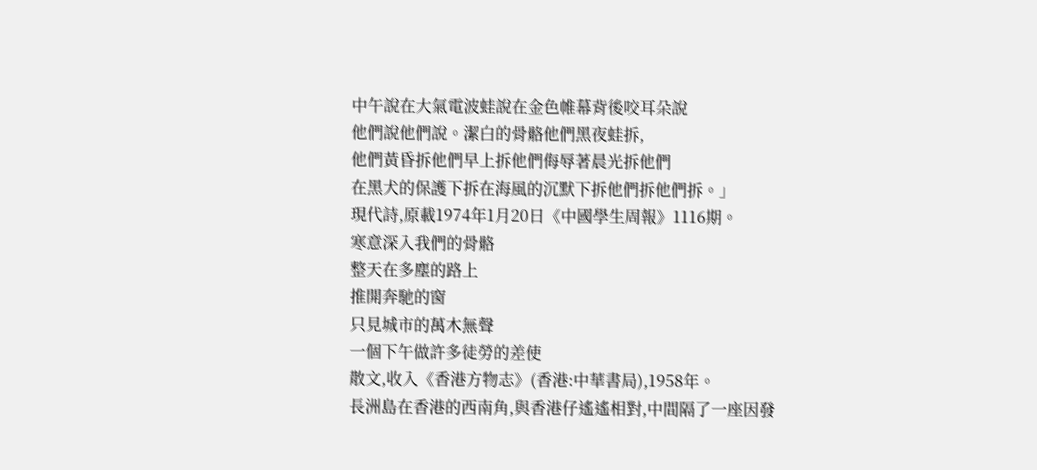中午說在大氣電波蛙說在金色帷幕背後咬耳朵說
他們說他們說。潔白的骨骼他們黑夜蛙拆,
他們黃昏拆他們早上拆他們侮辱著晨光拆他們
在黑犬的保護下拆在海風的沉默下拆他們拆他們拆。」
現代詩,原載1974年1月20日《中國學生周報》1116期。
寒意深入我們的骨骼
整天在多塵的路上
推開奔馳的窗
只見城市的萬木無聲
一個下午做許多徒勞的差使
散文,收入《香港方物志》(香港:中華書局),1958年。
長洲島在香港的西南角,與香港仔遙遙相對,中間隔了一座因發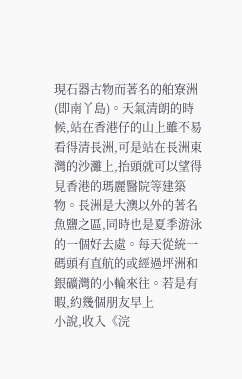現石器古物而著名的舶寮洲(即南丫島)。天氣清朗的時候,站在香港仔的山上雖不易看得清長洲,可是站在長洲東灣的沙灘上,抬頭就可以望得見香港的瑪麗醫院等建築物。長洲是大澳以外的著名魚鹽之區,同時也是夏季游泳的一個好去處。每天從統一碼頭有直航的或經過坪洲和銀礦灣的小輪來往。若是有暇,約幾個朋友早上
小說,收入《浣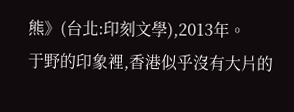熊》(台北:印刻文學),2013年。
于野的印象裡,香港似乎沒有大片的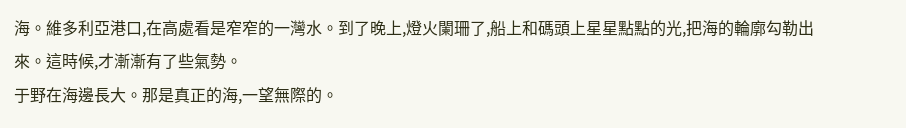海。維多利亞港口,在高處看是窄窄的一灣水。到了晚上,燈火闌珊了,船上和碼頭上星星點點的光,把海的輪廓勾勒出來。這時候,才漸漸有了些氣勢。
于野在海邊長大。那是真正的海,一望無際的。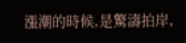漲潮的時候,是驚濤拍岸,